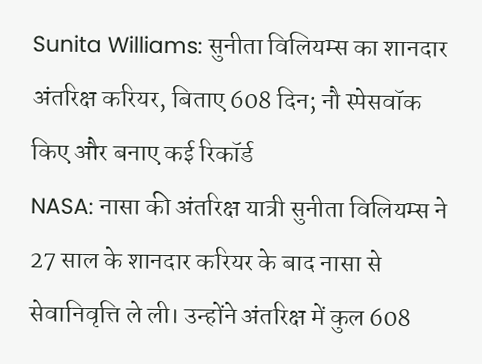Sunita Williams: सुनीता विलियम्स का शानदार अंतरिक्ष करियर, बिताए 608 दिन; नौ स्पेसवॉक किए और बनाए कई रिकॉर्ड
NASA: नासा की अंतरिक्ष यात्री सुनीता विलियम्स ने 27 साल के शानदार करियर के बाद नासा से सेवानिवृत्ति ले ली। उन्होंने अंतरिक्ष में कुल 608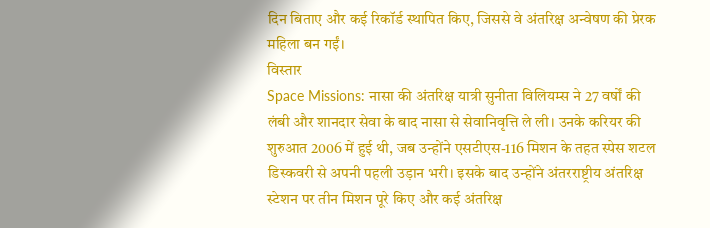दिन बिताए और कई रिकॉर्ड स्थापित किए, जिससे वे अंतरिक्ष अन्वेषण की प्रेरक महिला बन गईं।
विस्तार
Space Missions: नासा की अंतरिक्ष यात्री सुनीता विलियम्स ने 27 वर्षों की लंबी और शानदार सेवा के बाद नासा से सेवानिवृत्ति ले ली। उनके करियर की शुरुआत 2006 में हुई थी, जब उन्होंने एसटीएस-116 मिशन के तहत स्पेस शटल डिस्कवरी से अपनी पहली उड़ान भरी। इसके बाद उन्होंने अंतरराष्ट्रीय अंतरिक्ष स्टेशन पर तीन मिशन पूरे किए और कई अंतरिक्ष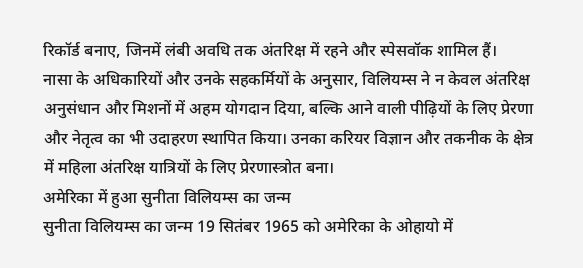रिकॉर्ड बनाए, जिनमें लंबी अवधि तक अंतरिक्ष में रहने और स्पेसवॉक शामिल हैं।
नासा के अधिकारियों और उनके सहकर्मियों के अनुसार, विलियम्स ने न केवल अंतरिक्ष अनुसंधान और मिशनों में अहम योगदान दिया, बल्कि आने वाली पीढ़ियों के लिए प्रेरणा और नेतृत्व का भी उदाहरण स्थापित किया। उनका करियर विज्ञान और तकनीक के क्षेत्र में महिला अंतरिक्ष यात्रियों के लिए प्रेरणास्त्रोत बना।
अमेरिका में हुआ सुनीता विलियम्स का जन्म
सुनीता विलियम्स का जन्म 19 सितंबर 1965 को अमेरिका के ओहायो में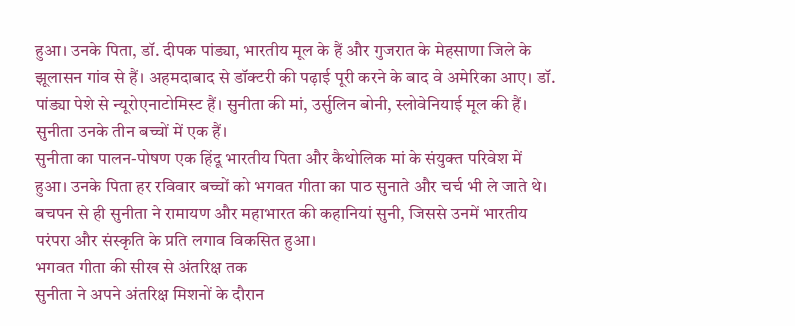हुआ। उनके पिता, डॉ. दीपक पांड्या, भारतीय मूल के हैं और गुजरात के मेहसाणा जिले के झूलासन गांव से हैं। अहमदाबाद से डॉक्टरी की पढ़ाई पूरी करने के बाद वे अमेरिका आए। डॉ. पांड्या पेशे से न्यूरोएनाटोमिस्ट हैं। सुनीता की मां, उर्सुलिन बोनी, स्लोवेनियाई मूल की हैं। सुनीता उनके तीन बच्चों में एक हैं।
सुनीता का पालन-पोषण एक हिंदू भारतीय पिता और कैथोलिक मां के संयुक्त परिवेश में हुआ। उनके पिता हर रविवार बच्चों को भगवत गीता का पाठ सुनाते और चर्च भी ले जाते थे। बचपन से ही सुनीता ने रामायण और महाभारत की कहानियां सुनी, जिससे उनमें भारतीय परंपरा और संस्कृति के प्रति लगाव विकसित हुआ।
भगवत गीता की सीख से अंतरिक्ष तक
सुनीता ने अपने अंतरिक्ष मिशनों के दौरान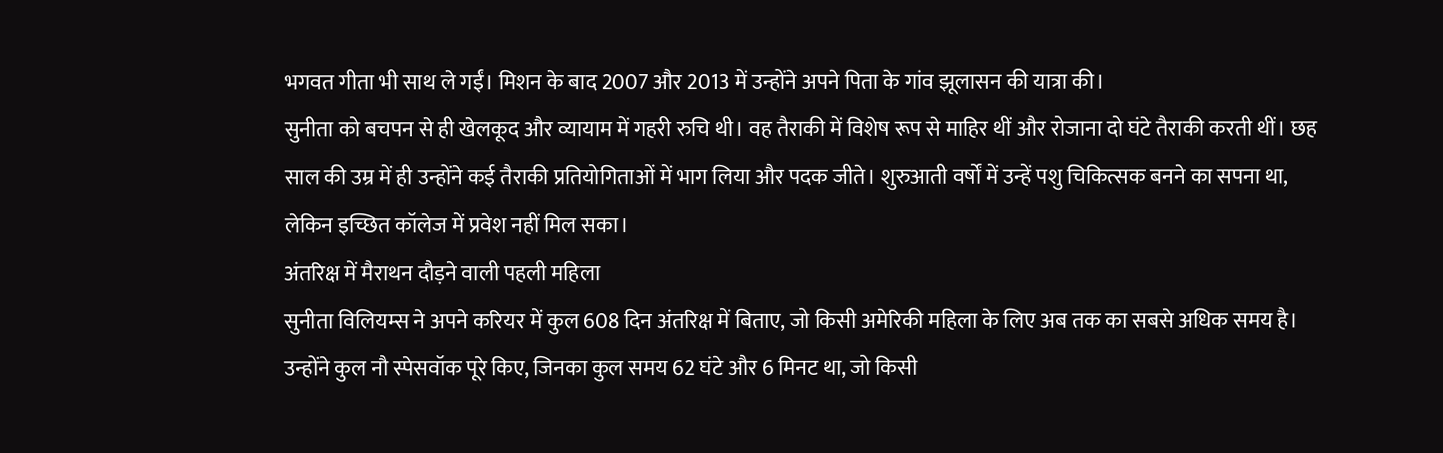भगवत गीता भी साथ ले गईं। मिशन के बाद 2007 और 2013 में उन्होंने अपने पिता के गांव झूलासन की यात्रा की।
सुनीता को बचपन से ही खेलकूद और व्यायाम में गहरी रुचि थी। वह तैराकी में विशेष रूप से माहिर थीं और रोजाना दो घंटे तैराकी करती थीं। छह साल की उम्र में ही उन्होंने कई तैराकी प्रतियोगिताओं में भाग लिया और पदक जीते। शुरुआती वर्षों में उन्हें पशु चिकित्सक बनने का सपना था, लेकिन इच्छित कॉलेज में प्रवेश नहीं मिल सका।
अंतरिक्ष में मैराथन दौड़ने वाली पहली महिला
सुनीता विलियम्स ने अपने करियर में कुल 608 दिन अंतरिक्ष में बिताए, जो किसी अमेरिकी महिला के लिए अब तक का सबसे अधिक समय है। उन्होंने कुल नौ स्पेसवॉक पूरे किए, जिनका कुल समय 62 घंटे और 6 मिनट था, जो किसी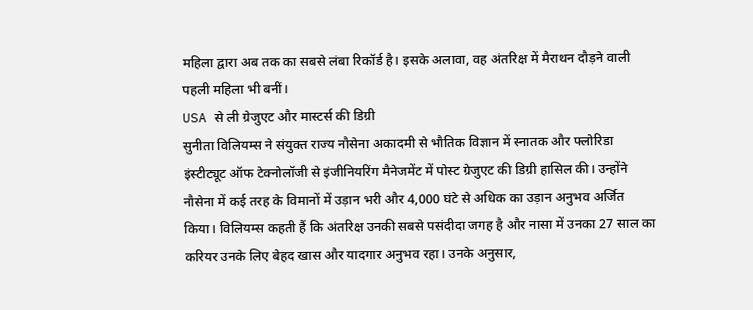महिला द्वारा अब तक का सबसे लंबा रिकॉर्ड है। इसके अलावा, वह अंतरिक्ष में मैराथन दौड़ने वाली पहली महिला भी बनीं।
USA से ली ग्रेजुएट और मास्टर्स की डिग्री
सुनीता विलियम्स ने संयुक्त राज्य नौसेना अकादमी से भौतिक विज्ञान में स्नातक और फ्लोरिडा इंस्टीट्यूट ऑफ टेक्नोलॉजी से इंजीनियरिंग मैनेजमेंट में पोस्ट ग्रेजुएट की डिग्री हासिल की। उन्होंने नौसेना में कई तरह के विमानों में उड़ान भरी और 4,000 घंटे से अधिक का उड़ान अनुभव अर्जित किया। विलियम्स कहती हैं कि अंतरिक्ष उनकी सबसे पसंदीदा जगह है और नासा में उनका 27 साल का करियर उनके लिए बेहद खास और यादगार अनुभव रहा। उनके अनुसार,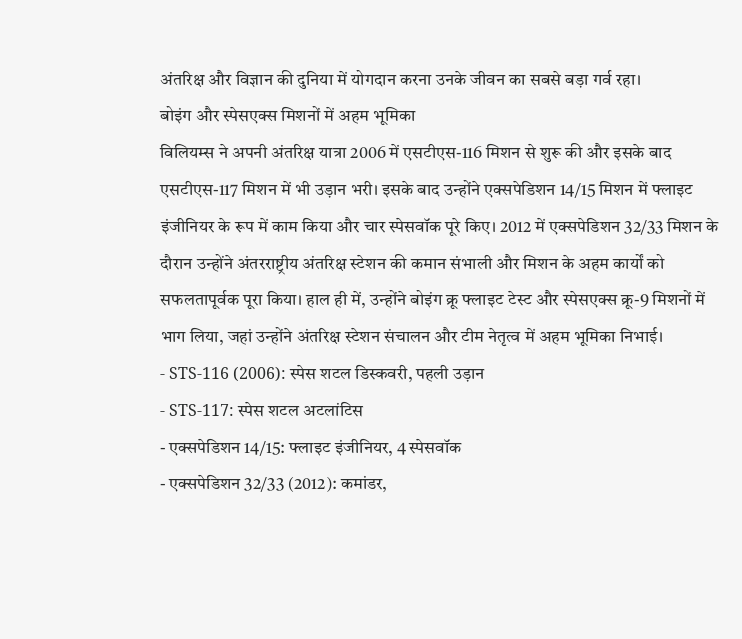अंतरिक्ष और विज्ञान की दुनिया में योगदान करना उनके जीवन का सबसे बड़ा गर्व रहा।
बोइंग और स्पेसएक्स मिशनों में अहम भूमिका
विलियम्स ने अपनी अंतरिक्ष यात्रा 2006 में एसटीएस-116 मिशन से शुरू की और इसके बाद एसटीएस-117 मिशन में भी उड़ान भरी। इसके बाद उन्होंने एक्सपेडिशन 14/15 मिशन में फ्लाइट इंजीनियर के रूप में काम किया और चार स्पेसवॉक पूरे किए। 2012 में एक्सपेडिशन 32/33 मिशन के दौरान उन्होंने अंतरराष्ट्रीय अंतरिक्ष स्टेशन की कमान संभाली और मिशन के अहम कार्यों को सफलतापूर्वक पूरा किया। हाल ही में, उन्होंने बोइंग क्रू फ्लाइट टेस्ट और स्पेसएक्स क्रू-9 मिशनों में भाग लिया, जहां उन्होंने अंतरिक्ष स्टेशन संचालन और टीम नेतृत्व में अहम भूमिका निभाई।
- STS-116 (2006): स्पेस शटल डिस्कवरी, पहली उड़ान
- STS-117: स्पेस शटल अटलांटिस
- एक्सपेडिशन 14/15: फ्लाइट इंजीनियर, 4 स्पेसवॉक
- एक्सपेडिशन 32/33 (2012): कमांडर,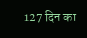127 दिन का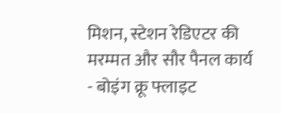मिशन, स्टेशन रेडिएटर की मरम्मत और सौर पैनल कार्य
- बोइंग क्रू फ्लाइट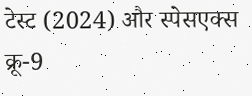टेस्ट (2024) और स्पेसएक्स क्रू-9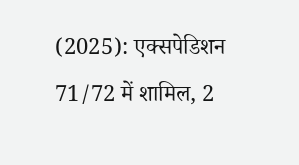(2025): एक्सपेडिशन 71/72 में शामिल, 2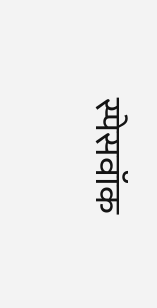स्पेसवॉक